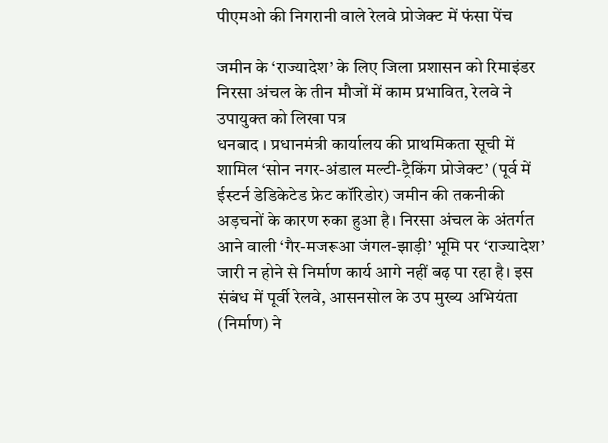पीएमओ की निगरानी वाले रेलवे प्रोजेक्ट में फंसा पेंच

जमीन के ‘राज्यादेश’ के लिए जिला प्रशासन को रिमाइंडर
निरसा अंचल के तीन मौजों में काम प्रभावित, रेलवे ने उपायुक्त को लिखा पत्र
धनबाद । प्रधानमंत्री कार्यालय की प्राथमिकता सूची में शामिल ‘सोन नगर-अंडाल मल्टी-ट्रैकिंग प्रोजेक्ट’ (पूर्व में ईस्टर्न डेडिकेटेड फ्रेट कॉरिडोर) जमीन की तकनीकी अड़चनों के कारण रुका हुआ है। निरसा अंचल के अंतर्गत आने वाली ‘गैर-मजरूआ जंगल-झाड़ी’ भूमि पर ‘राज्यादेश’ जारी न होने से निर्माण कार्य आगे नहीं बढ़ पा रहा है। इस संबंध में पूर्वी रेलवे, आसनसोल के उप मुख्य अभियंता (निर्माण) ने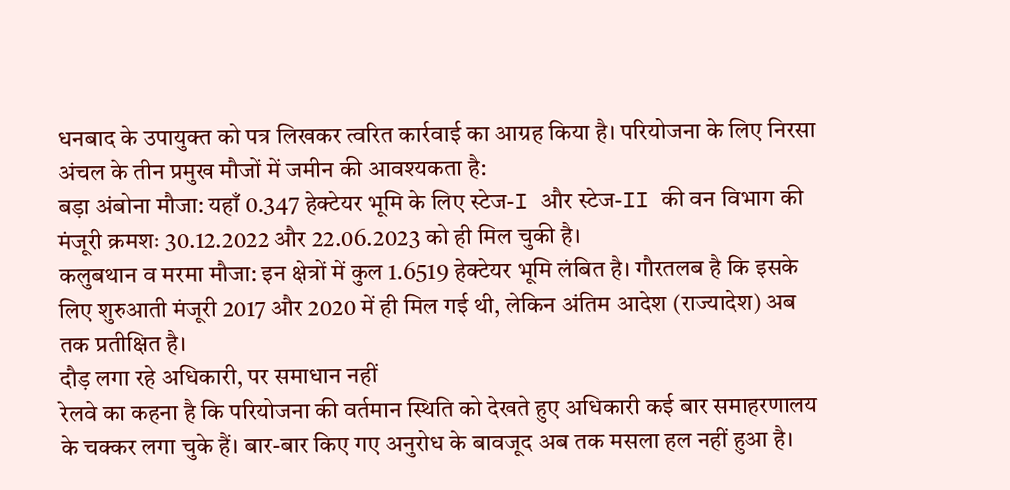धनबाद के उपायुक्त को पत्र लिखकर त्वरित कार्रवाई का आग्रह किया है। परियोजना के लिए निरसा अंचल के तीन प्रमुख मौजों में जमीन की आवश्यकता है:
बड़ा अंबोना मौजा: यहाँ 0.347 हेक्टेयर भूमि के लिए स्टेज-I और स्टेज-II की वन विभाग की मंजूरी क्रमशः 30.12.2022 और 22.06.2023 को ही मिल चुकी है।
कलुबथान व मरमा मौजा: इन क्षेत्रों में कुल 1.6519 हेक्टेयर भूमि लंबित है। गौरतलब है कि इसके लिए शुरुआती मंजूरी 2017 और 2020 में ही मिल गई थी, लेकिन अंतिम आदेश (राज्यादेश) अब तक प्रतीक्षित है।
दौड़ लगा रहे अधिकारी, पर समाधान नहीं
रेलवे का कहना है कि परियोजना की वर्तमान स्थिति को देखते हुए अधिकारी कई बार समाहरणालय के चक्कर लगा चुके हैं। बार-बार किए गए अनुरोध के बावजूद अब तक मसला हल नहीं हुआ है।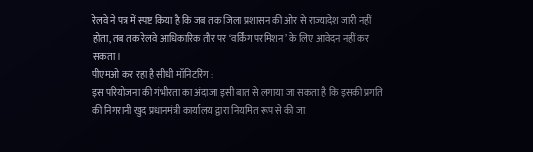रेलवे ने पत्र में स्पष्ट किया है कि जब तक जिला प्रशासन की ओर से राज्यादेश जारी नहीं होता, तब तक रेलवे आधिकारिक तौर पर ‘वर्किंग परमिशन’ के लिए आवेदन नहीं कर सकता।
पीएमओ कर रहा है सीधी मॉनिटरिंग :
इस परियोजना की गंभीरता का अंदाजा इसी बात से लगाया जा सकता है कि इसकी प्रगति की निगरानी खुद प्रधानमंत्री कार्यालय द्वारा नियमित रूप से की जा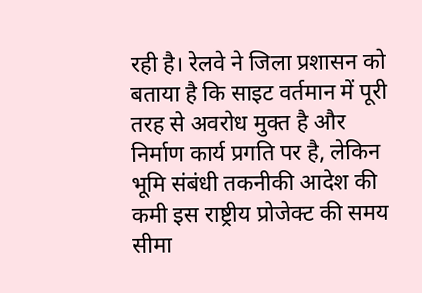रही है। रेलवे ने जिला प्रशासन को बताया है कि साइट वर्तमान में पूरी तरह से अवरोध मुक्त है और निर्माण कार्य प्रगति पर है, लेकिन भूमि संबंधी तकनीकी आदेश की कमी इस राष्ट्रीय प्रोजेक्ट की समय सीमा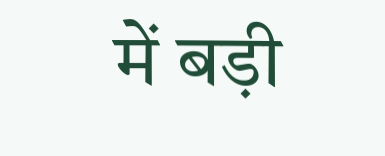में बड़ी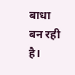बाधा बन रही है।